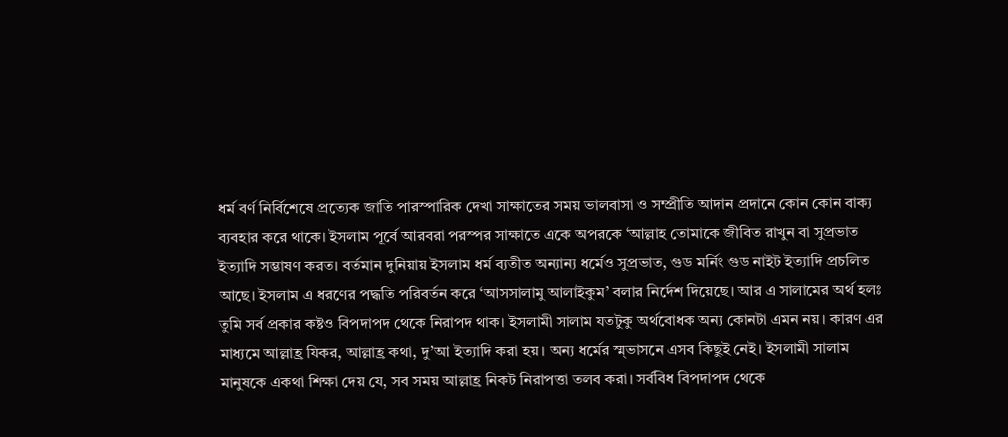ধর্ম বর্ণ নির্বিশেষে প্রত্যেক জাতি পারস্পারিক দেখা সাক্ষাতের সময় ভালবাসা ও সম্প্রীতি আদান প্রদানে কোন কোন বাক্য ব্যবহার করে থাকে। ইসলাম পূর্বে আরবরা পরস্পর সাক্ষাতে একে অপরকে ‘আল্লাহ তোমাকে জীবিত রাখুন বা সুপ্রভাত ইত্যাদি সম্ভাষণ করত। বর্তমান দুনিয়ায় ইসলাম ধর্ম ব্যতীত অন্যান্য ধর্মেও সুপ্রভাত, গুড মর্নিং গুড নাইট ইত্যাদি প্রচলিত আছে। ইসলাম এ ধরণের পদ্ধতি পরিবর্তন করে ‘আসসালামু আলাইকুম’ বলার নির্দেশ দিয়েছে। আর এ সালামের অর্থ হলঃ তুমি সর্ব প্রকার কষ্টও বিপদাপদ থেকে নিরাপদ থাক। ইসলামী সালাম যতটুকু অর্থবোধক অন্য কোনটা এমন নয়। কারণ এর মাধ্যমে আল্লাহ্র যিকর, আল্লাহ্র কথা, দু’আ ইত্যাদি করা হয়। অন্য ধর্মের স্ম্ভাসনে এসব কিছুই নেই। ইসলামী সালাম মানুষকে একথা শিক্ষা দেয় যে, সব সময় আল্লাহ্র নিকট নিরাপত্তা তলব করা। সর্ববিধ বিপদাপদ থেকে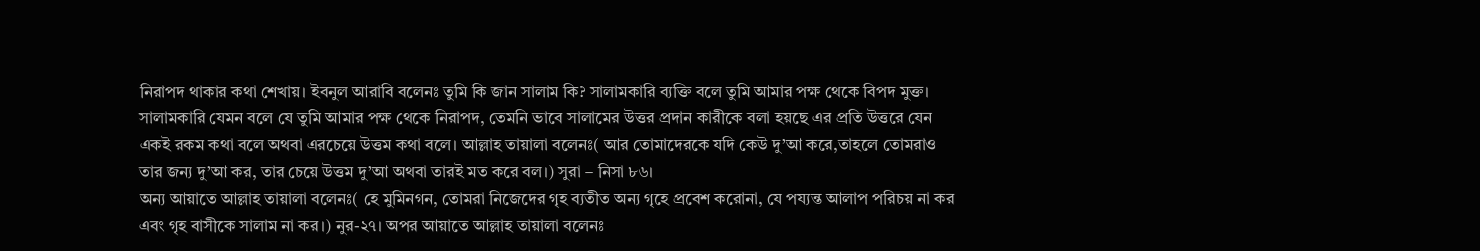নিরাপদ থাকার কথা শেখায়। ইবনুল আরাবি বলেনঃ তুমি কি জান সালাম কি? সালামকারি ব্যক্তি বলে তুমি আমার পক্ষ থেকে বিপদ মুক্ত। সালামকারি যেমন বলে যে তুমি আমার পক্ষ থেকে নিরাপদ, তেমনি ভাবে সালামের উত্তর প্রদান কারীকে বলা হয়ছে এর প্রতি উত্তরে যেন একই রকম কথা বলে অথবা এরচেয়ে উত্তম কথা বলে। আল্লাহ তায়ালা বলেনঃ( আর তোমাদেরকে যদি কেউ দু’আ করে,তাহলে তোমরাও তার জন্য দু’আ কর, তার চেয়ে উত্তম দু’আ অথবা তারই মত করে বল।) সুরা – নিসা ৮৬।
অন্য আয়াতে আল্লাহ তায়ালা বলেনঃ( হে মুমিনগন, তোমরা নিজেদের গৃহ ব্যতীত অন্য গৃহে প্রবেশ করোনা, যে পয্যন্ত আলাপ পরিচয় না কর এবং গৃহ বাসীকে সালাম না কর।) নুর-২৭। অপর আয়াতে আল্লাহ তায়ালা বলেনঃ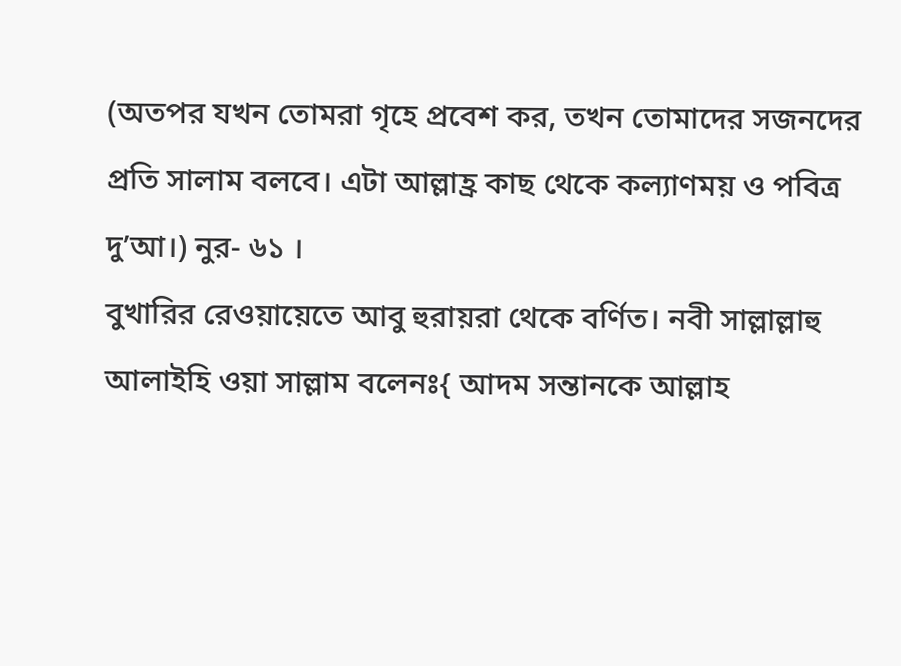(অতপর যখন তোমরা গৃহে প্রবেশ কর, তখন তোমাদের সজনদের প্রতি সালাম বলবে। এটা আল্লাহ্র কাছ থেকে কল্যাণময় ও পবিত্র দু’আ।) নুর- ৬১ ।
বুখারির রেওয়ায়েতে আবু হুরায়রা থেকে বর্ণিত। নবী সাল্লাল্লাহু আলাইহি ওয়া সাল্লাম বলেনঃ{ আদম সন্তানকে আল্লাহ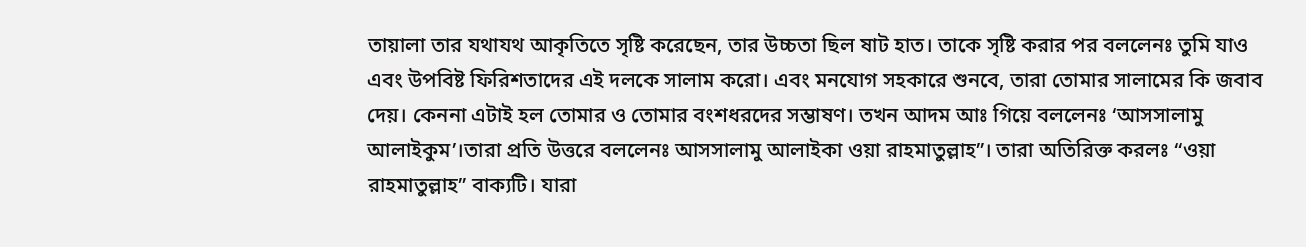তায়ালা তার যথাযথ আকৃতিতে সৃষ্টি করেছেন, তার উচ্চতা ছিল ষাট হাত। তাকে সৃষ্টি করার পর বললেনঃ তুমি যাও এবং উপবিষ্ট ফিরিশতাদের এই দলকে সালাম করো। এবং মনযোগ সহকারে শুনবে, তারা তোমার সালামের কি জবাব দেয়। কেননা এটাই হল তোমার ও তোমার বংশধরদের সম্ভাষণ। তখন আদম আঃ গিয়ে বললেনঃ ‘আসসালামু আলাইকুম’।তারা প্রতি উত্তরে বললেনঃ আসসালামু আলাইকা ওয়া রাহমাতুল্লাহ”। তারা অতিরিক্ত করলঃ “ওয়া রাহমাতুল্লাহ” বাক্যটি। যারা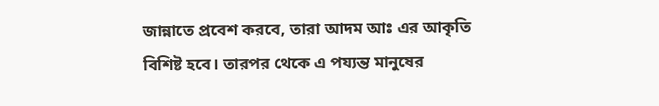জান্নাতে প্রবেশ করবে, তারা আদম আঃ এর আকৃতি বিশিষ্ট হবে। তারপর থেকে এ পয্যন্ত মানুষের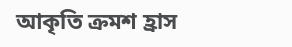আকৃতি ক্রমশ হ্রাস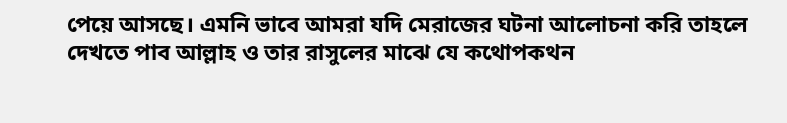পেয়ে আসছে। এমনি ভাবে আমরা যদি মেরাজের ঘটনা আলোচনা করি তাহলে দেখতে পাব আল্লাহ ও তার রাসুলের মাঝে যে কথোপকথন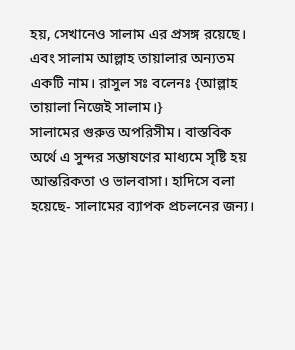হয়, সেখানেও সালাম এর প্রসঙ্গ রয়েছে। এবং সালাম আল্লাহ তায়ালার অন্যতম একটি নাম। রাসুল সঃ বলেনঃ {আল্লাহ তায়ালা নিজেই সালাম।}
সালামের গুরুত্ত অপরিসীম। বাস্তবিক অর্থে এ সুন্দর সম্ভাষণের মাধ্যমে সৃষ্টি হয় আন্তরিকতা ও ভালবাসা। হাদিসে বলা হয়েছে- সালামের ব্যাপক প্রচলনের জন্য।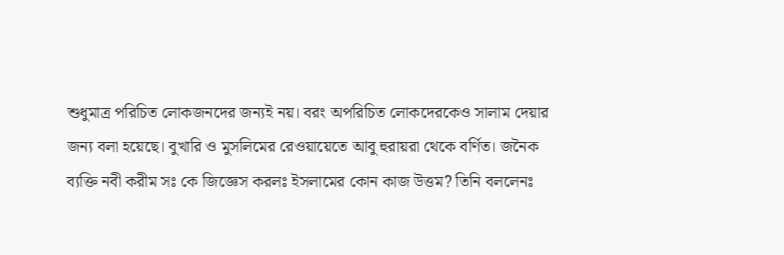শুধুমাত্র পরিচিত লোকজনদের জন্যই নয়। বরং অপরিচিত লোকদেরকেও সালাম দেয়ার জন্য বলা হয়েছে। বুখারি ও মুসলিমের রেওয়ায়েতে আবু হুরায়রা থেকে বর্ণিত। জনৈক ব্যক্তি নবী করীম সঃ কে জিজ্ঞেস করলঃ ইসলামের কোন কাজ উত্তম? তিনি বললেনঃ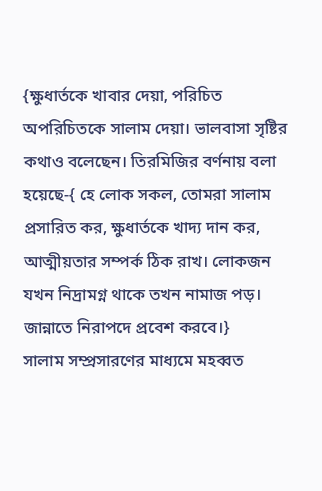{ক্ষুধার্তকে খাবার দেয়া, পরিচিত অপরিচিতকে সালাম দেয়া। ভালবাসা সৃষ্টির কথাও বলেছেন। তিরমিজির বর্ণনায় বলা হয়েছে-{ হে লোক সকল, তোমরা সালাম প্রসারিত কর, ক্ষুধার্তকে খাদ্য দান কর, আত্মীয়তার সম্পর্ক ঠিক রাখ। লোকজন যখন নিদ্রামগ্ন থাকে তখন নামাজ পড়। জান্নাতে নিরাপদে প্রবেশ করবে।}
সালাম সম্প্রসারণের মাধ্যমে মহব্বত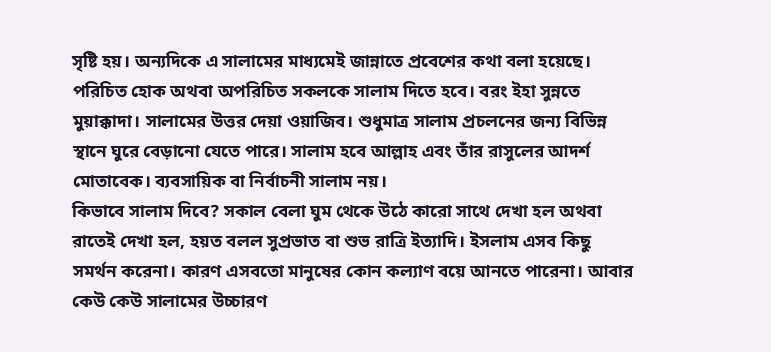সৃষ্টি হয়। অন্যদিকে এ সালামের মাধ্যমেই জান্নাতে প্রবেশের কথা বলা হয়েছে। পরিচিত হোক অথবা অপরিচিত সকলকে সালাম দিতে হবে। বরং ইহা সুন্নতে মুয়াক্কাদা। সালামের উত্তর দেয়া ওয়াজিব। শুধুমাত্র সালাম প্রচলনের জন্য বিভিন্ন স্থানে ঘুরে বেড়ানো যেতে পারে। সালাম হবে আল্লাহ এবং তাঁর রাসুলের আদর্শ মোতাবেক। ব্যবসায়িক বা নির্বাচনী সালাম নয়।
কিভাবে সালাম দিবে? সকাল বেলা ঘুম থেকে উঠে কারো সাথে দেখা হল অথবা রাতেই দেখা হল, হয়ত বলল সুপ্রভাত বা শুভ রাত্রি ইত্যাদি। ইসলাম এসব কিছু সমর্থন করেনা। কারণ এসবতো মানুষের কোন কল্যাণ বয়ে আনতে পারেনা। আবার কেউ কেউ সালামের উচ্চারণ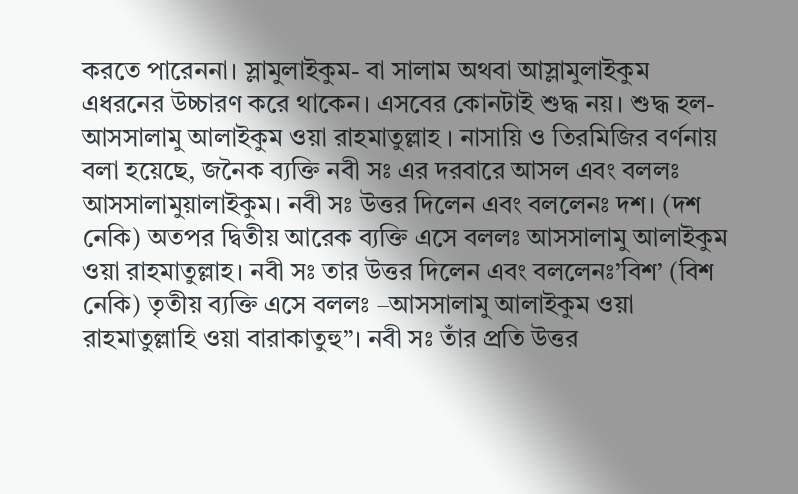করতে পারেননা। স্লামুলাইকুম- বা সালাম অথবা আস্লামুলাইকুম এধরনের উচ্চারণ করে থাকেন। এসবের কোনটাই শুদ্ধ নয়। শুদ্ধ হল- আসসালামু আলাইকুম ওয়া রাহমাতুল্লাহ । নাসায়ি ও তিরমিজির বর্ণনায় বলা হয়েছে, জনৈক ব্যক্তি নবী সঃ এর দরবারে আসল এবং বললঃ আসসালামুয়ালাইকুম। নবী সঃ উত্তর দিলেন এবং বললেনঃ দশ। (দশ নেকি) অতপর দ্বিতীয় আরেক ব্যক্তি এসে বললঃ আসসালামু আলাইকুম ওয়া রাহমাতুল্লাহ। নবী সঃ তার উত্তর দিলেন এবং বললেনঃ’বিশ’ (বিশ নেকি) তৃতীয় ব্যক্তি এসে বললঃ –আসসালামু আলাইকুম ওয়া রাহমাতুল্লাহি ওয়া বারাকাতুহু”। নবী সঃ তাঁর প্রতি উত্তর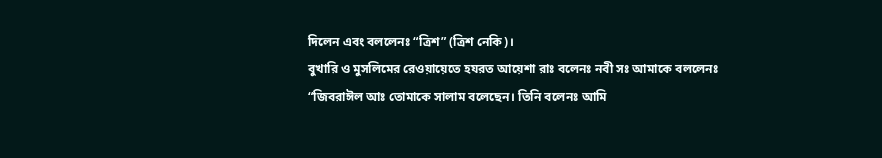দিলেন এবং বললেনঃ “ত্রিশ” (ত্রিশ নেকি)।
বুখারি ও মুসলিমের রেওয়ায়েতে হযরত আয়েশা রাঃ বলেনঃ নবী সঃ আমাকে বললেনঃ “জিবরাঈল আঃ তোমাকে সালাম বলেছেন। তিনি বলেনঃ আমি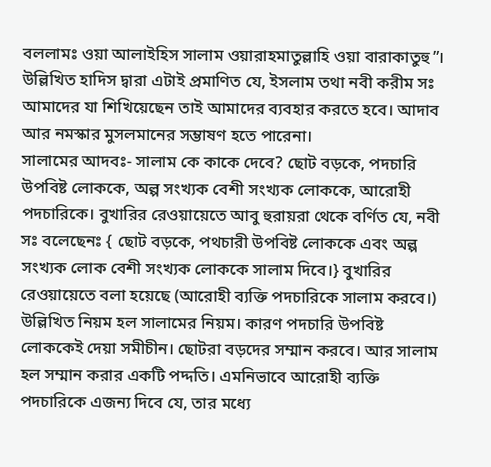বললামঃ ওয়া আলাইহিস সালাম ওয়ারাহমাতুল্লাহি ওয়া বারাকাতুহু”। উল্লিখিত হাদিস দ্বারা এটাই প্রমাণিত যে, ইসলাম তথা নবী করীম সঃ আমাদের যা শিখিয়েছেন তাই আমাদের ব্যবহার করতে হবে। আদাব আর নমস্কার মুসলমানের সম্ভাষণ হতে পারেনা।
সালামের আদবঃ- সালাম কে কাকে দেবে? ছোট বড়কে, পদচারি উপবিষ্ট লোককে, অল্প সংখ্যক বেশী সংখ্যক লোককে, আরোহী পদচারিকে। বুখারির রেওয়ায়েতে আবু হুরায়রা থেকে বর্ণিত যে, নবী সঃ বলেছেনঃ { ছোট বড়কে, পথচারী উপবিষ্ট লোককে এবং অল্প সংখ্যক লোক বেশী সংখ্যক লোককে সালাম দিবে।} বুখারির রেওয়ায়েতে বলা হয়েছে (আরোহী ব্যক্তি পদচারিকে সালাম করবে।) উল্লিখিত নিয়ম হল সালামের নিয়ম। কারণ পদচারি উপবিষ্ট লোককেই দেয়া সমীচীন। ছোটরা বড়দের সম্মান করবে। আর সালাম হল সম্মান করার একটি পদ্দতি। এমনিভাবে আরোহী ব্যক্তি পদচারিকে এজন্য দিবে যে, তার মধ্যে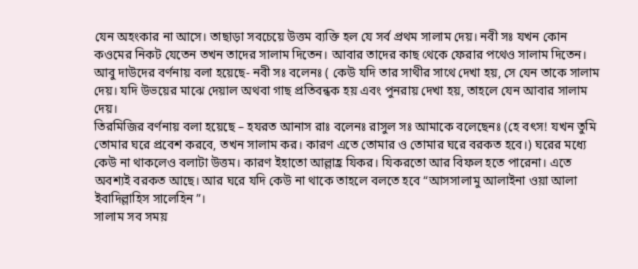যেন অহংকার না আসে। তাছাড়া সবচেয়ে উত্তম ব্যক্তি হল যে সর্ব প্রথম সালাম দেয়। নবী সঃ যখন কোন কওমের নিকট যেতেন তখন তাদের সালাম দিতেন। আবার তাদের কাছ থেকে ফেরার পথেও সালাম দিতেন।
আবু দাউদের বর্ণনায় বলা হয়েছে- নবী সঃ বলেনঃ ( কেউ যদি তার সাথীর সাথে দেখা হয়, সে যেন তাকে সালাম দেয়। যদি উভয়ের মাঝে দেয়াল অথবা গাছ প্রতিবন্ধক হয় এবং পুনরায় দেখা হয়, তাহলে যেন আবার সালাম দেয়।
তিরমিজির বর্ণনায় বলা হয়েছে – হযরত আনাস রাঃ বলেনঃ রাসুল সঃ আমাকে বলেছেনঃ (হে বৎস! যখন তুমি তোমার ঘরে প্রবেশ করবে, তখন সালাম কর। কারণ এতে তোমার ও তোমার ঘরে বরকত হবে।) ঘরের মধ্যে কেউ না থাকলেও বলাটা উত্তম। কারণ ইহাতো আল্লাহ্র যিকর। যিকরতো আর বিফল হতে পারেনা। এতে অবশ্যই বরকত আছে। আর ঘরে যদি কেউ না থাকে তাহলে বলতে হবে “আসসালামু আলাইনা ওয়া আলা ইবাদিল্লাহিস সালেহিন”।
সালাম সব সময়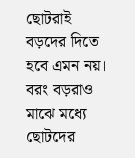ছোটরাই বড়দের দিতে হবে এমন নয়। বরং বড়রাও মাঝে মধ্যে ছোটদের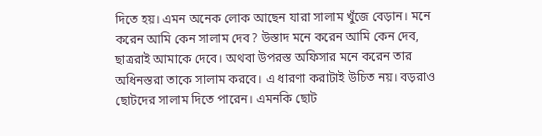দিতে হয়। এমন অনেক লোক আছেন যারা সালাম খুঁজে বেড়ান। মনে করেন আমি কেন সালাম দেব? উস্তাদ মনে করেন আমি কেন দেব, ছাত্ররাই আমাকে দেবে। অথবা উপরস্ত অফিসার মনে করেন তার অধিনস্তরা তাকে সালাম করবে। এ ধারণা করাটাই উচিত নয়। বড়রাও ছোটদের সালাম দিতে পারেন। এমনকি ছোট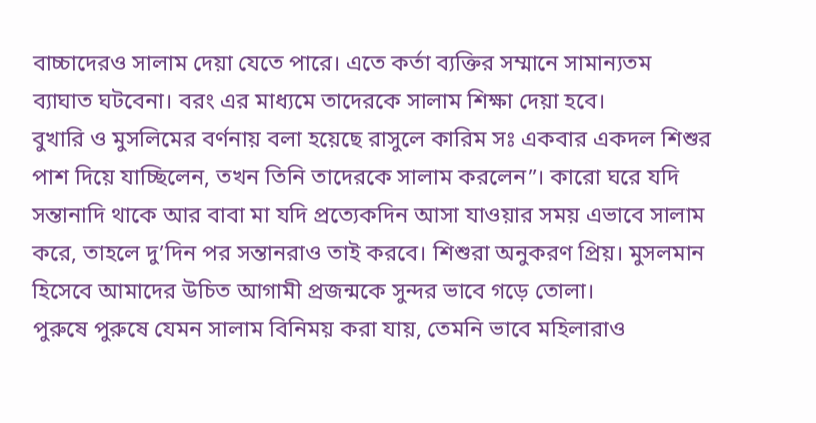বাচ্চাদেরও সালাম দেয়া যেতে পারে। এতে কর্তা ব্যক্তির সম্মানে সামান্যতম ব্যাঘাত ঘটবেনা। বরং এর মাধ্যমে তাদেরকে সালাম শিক্ষা দেয়া হবে।
বুখারি ও মুসলিমের বর্ণনায় বলা হয়েছে রাসুলে কারিম সঃ একবার একদল শিশুর পাশ দিয়ে যাচ্ছিলেন, তখন তিনি তাদেরকে সালাম করলেন”। কারো ঘরে যদি সন্তানাদি থাকে আর বাবা মা যদি প্রত্যেকদিন আসা যাওয়ার সময় এভাবে সালাম করে, তাহলে দু’দিন পর সন্তানরাও তাই করবে। শিশুরা অনুকরণ প্রিয়। মুসলমান হিসেবে আমাদের উচিত আগামী প্রজন্মকে সুন্দর ভাবে গড়ে তোলা।
পুরুষে পুরুষে যেমন সালাম বিনিময় করা যায়, তেমনি ভাবে মহিলারাও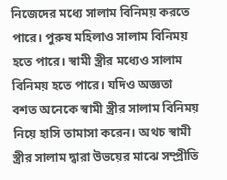নিজেদের মধ্যে সালাম বিনিময় করতে পারে। পুরুষ মহিলাও সালাম বিনিময় হতে পারে। স্বামী স্ত্রীর মধ্যেও সালাম বিনিময় হতে পারে। যদিও অজ্ঞতা বশত অনেকে স্বামী স্ত্রীর সালাম বিনিময় নিয়ে হাসি তামাসা করেন। অথচ স্বামী স্ত্রীর সালাম দ্বারা উভয়ের মাঝে সম্প্রীতি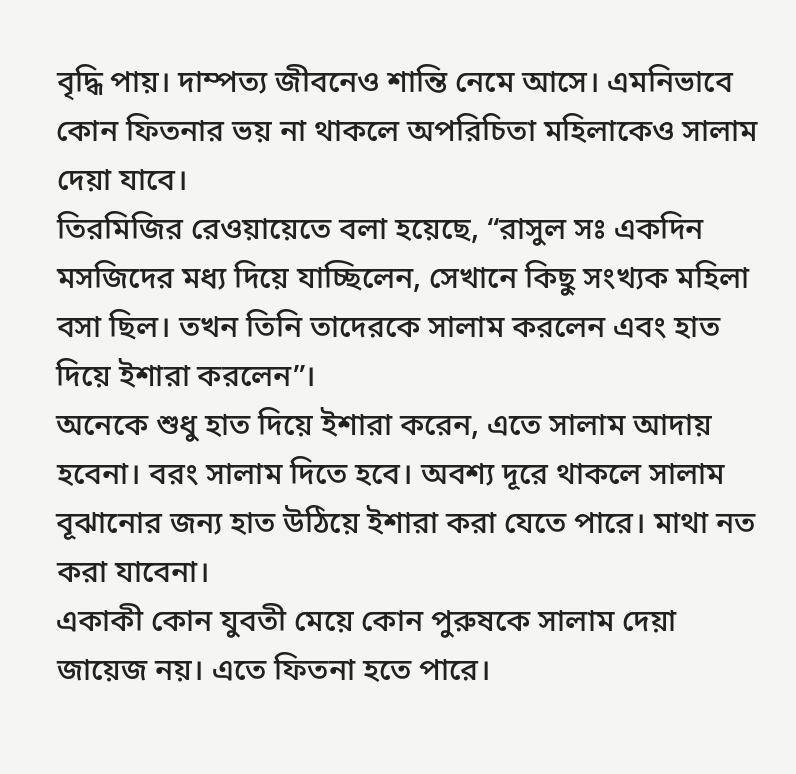বৃদ্ধি পায়। দাম্পত্য জীবনেও শান্তি নেমে আসে। এমনিভাবে কোন ফিতনার ভয় না থাকলে অপরিচিতা মহিলাকেও সালাম দেয়া যাবে।
তিরমিজির রেওয়ায়েতে বলা হয়েছে, “রাসুল সঃ একদিন মসজিদের মধ্য দিয়ে যাচ্ছিলেন, সেখানে কিছু সংখ্যক মহিলা বসা ছিল। তখন তিনি তাদেরকে সালাম করলেন এবং হাত দিয়ে ইশারা করলেন”।
অনেকে শুধু হাত দিয়ে ইশারা করেন, এতে সালাম আদায় হবেনা। বরং সালাম দিতে হবে। অবশ্য দূরে থাকলে সালাম বূঝানোর জন্য হাত উঠিয়ে ইশারা করা যেতে পারে। মাথা নত করা যাবেনা।
একাকী কোন যুবতী মেয়ে কোন পুরুষকে সালাম দেয়া জায়েজ নয়। এতে ফিতনা হতে পারে।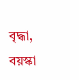বৃদ্ধা, বয়স্কা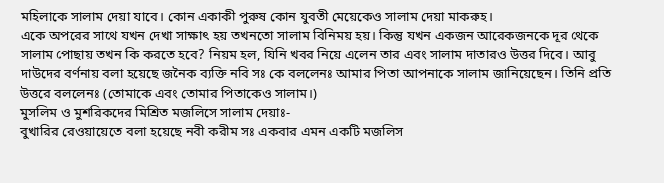মহিলাকে সালাম দেয়া যাবে। কোন একাকী পুরুষ কোন যুবতী মেয়েকেও সালাম দেয়া মাকরুহ।
একে অপরের সাথে যখন দেখা সাক্ষাৎ হয় তখনতো সালাম বিনিময় হয়। কিন্তু যখন একজন আরেকজনকে দূর থেকে সালাম পোছায় তখন কি করতে হবে? নিয়ম হল, যিনি খবর নিয়ে এলেন তার এবং সালাম দাতারও উত্তর দিবে। আবু দাউদের বর্ণনায় বলা হয়েছে জনৈক ব্যক্তি নবি সঃ কে বললেনঃ আমার পিতা আপনাকে সালাম জানিয়েছেন। তিনি প্রতি উত্তরে বললেনঃ (তোমাকে এবং তোমার পিতাকেও সালাম।)
মুসলিম ও মুশরিকদের মিশ্রিত মজলিসে সালাম দেয়াঃ-
বুখারির রেওয়ায়েতে বলা হয়েছে নবী করীম সঃ একবার এমন একটি মজলিস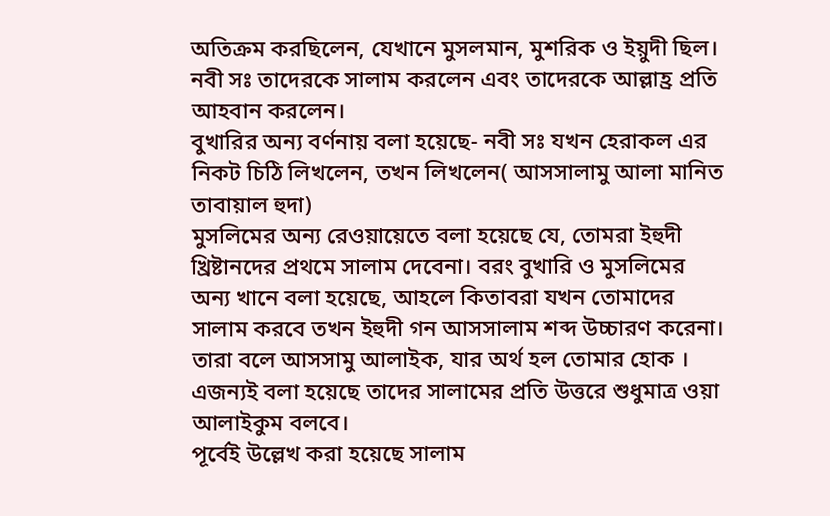অতিক্রম করছিলেন, যেখানে মুসলমান, মুশরিক ও ইয়ুদী ছিল। নবী সঃ তাদেরকে সালাম করলেন এবং তাদেরকে আল্লাহ্র প্রতি আহবান করলেন।
বুখারির অন্য বর্ণনায় বলা হয়েছে- নবী সঃ যখন হেরাকল এর নিকট চিঠি লিখলেন, তখন লিখলেন( আসসালামু আলা মানিত তাবায়াল হুদা)
মুসলিমের অন্য রেওয়ায়েতে বলা হয়েছে যে, তোমরা ইহুদী খ্রিষ্টানদের প্রথমে সালাম দেবেনা। বরং বুখারি ও মুসলিমের অন্য খানে বলা হয়েছে, আহলে কিতাবরা যখন তোমাদের সালাম করবে তখন ইহুদী গন আসসালাম শব্দ উচ্চারণ করেনা। তারা বলে আসসামু আলাইক, যার অর্থ হল তোমার হোক । এজন্যই বলা হয়েছে তাদের সালামের প্রতি উত্তরে শুধুমাত্র ওয়া আলাইকুম বলবে।
পূর্বেই উল্লেখ করা হয়েছে সালাম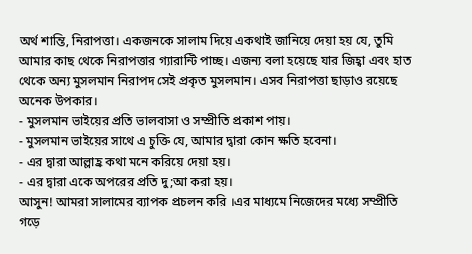অর্থ শান্তি, নিরাপত্তা। একজনকে সালাম দিয়ে একথাই জানিয়ে দেয়া হয় যে, তুমি আমার কাছ থেকে নিরাপত্তার গ্যারান্টি পাচ্ছ। এজন্য বলা হয়েছে যার জিহ্বা এবং হাত থেকে অন্য মুসলমান নিরাপদ সেই প্রকৃত মুসলমান। এসব নিরাপত্তা ছাড়াও রয়েছে অনেক উপকার।
- মুসলমান ভাইয়ের প্রতি ভালবাসা ও সম্প্রীতি প্রকাশ পায়।
- মুসলমান ভাইয়ের সাথে এ চুক্তি যে, আমার দ্বারা কোন ক্ষতি হবেনা।
- এর দ্বারা আল্লাহ্র কথা মনে করিয়ে দেয়া হয়।
- এর দ্বারা একে অপরের প্রতি দু;আ করা হয়।
আসুন! আমরা সালামের ব্যাপক প্রচলন করি ।এর মাধ্যমে নিজেদের মধ্যে সম্প্রীতি গড়ে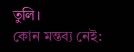তুলি।
কোন মন্তব্য নেই: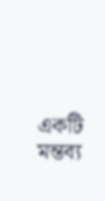একটি মন্তব্য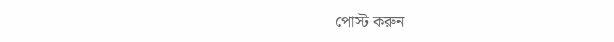পোস্ট করুন